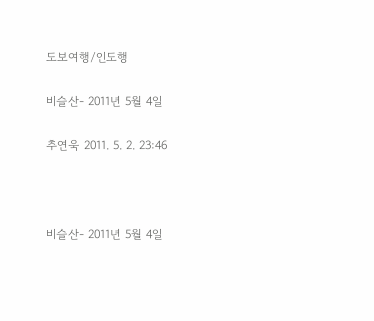도보여행/인도행

비슬산- 2011년 5월 4일

추연욱 2011. 5. 2. 23:46



비슬산- 2011년 5월 4일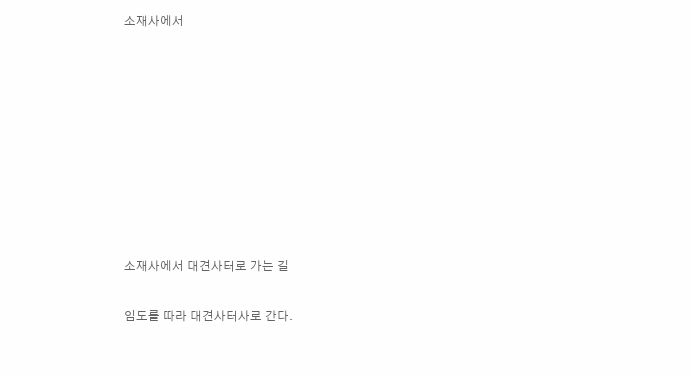소재사에서









소재사에서 대견사터로 가는 길

임도를 따라 대견사터사로 간다.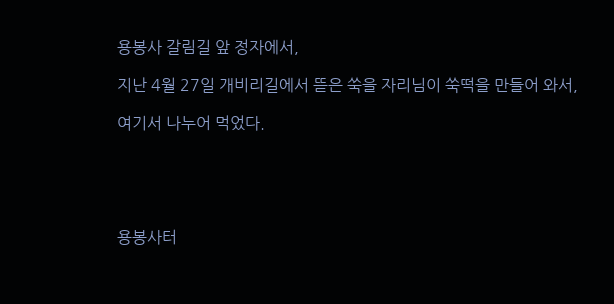용봉사 갈림길 앞 정자에서,

지난 4월 27일 개비리길에서 뜯은 쑥을 자리님이 쑥떡을 만들어 와서,

여기서 나누어 먹었다.





용봉사터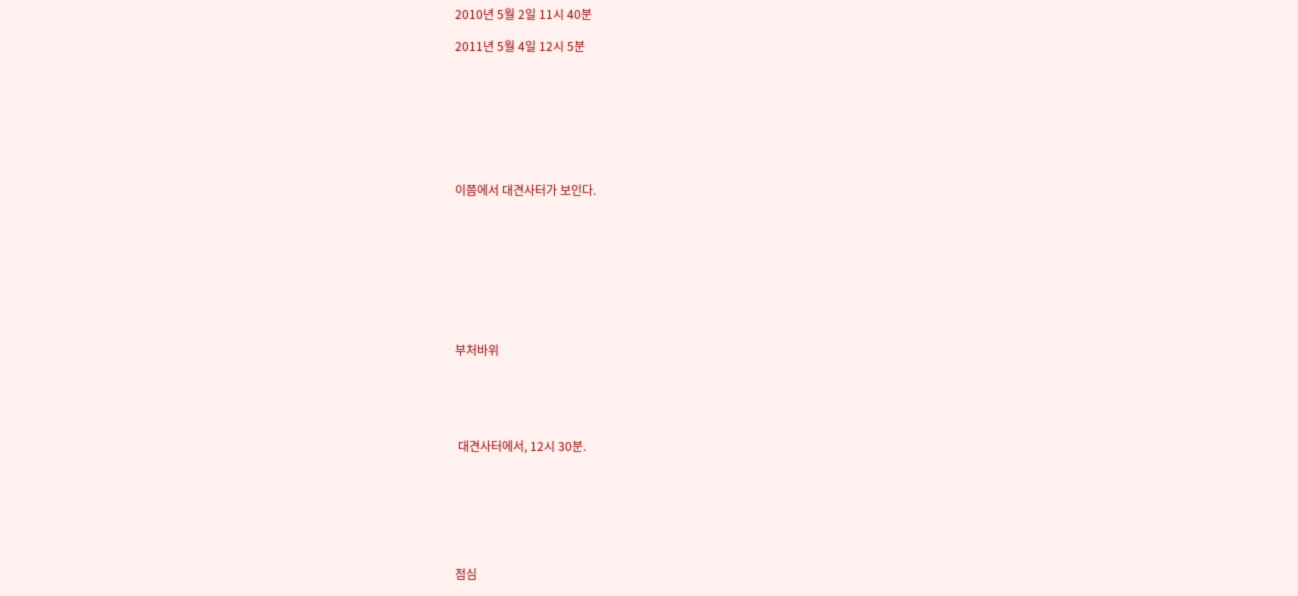2010년 5월 2일 11시 40분

2011년 5월 4일 12시 5분








이쯤에서 대견사터가 보인다.









부처바위





 대견사터에서, 12시 30분.







점심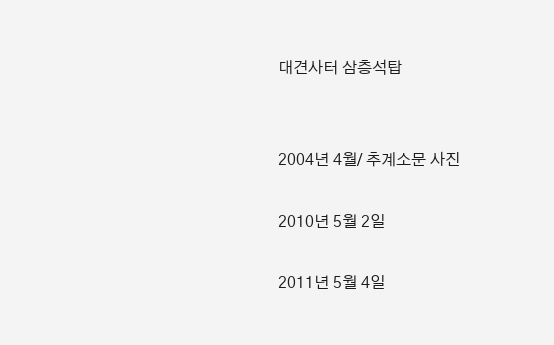대견사터 삼층석탑


2004년 4월/ 추계소문 사진

2010년 5월 2일

2011년 5월 4일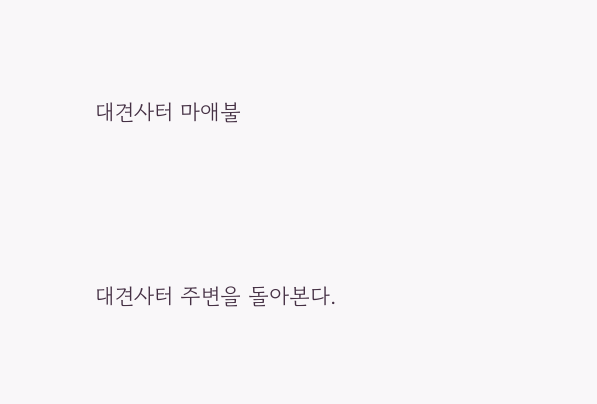대견사터 마애불





대견사터 주변을 돌아본다.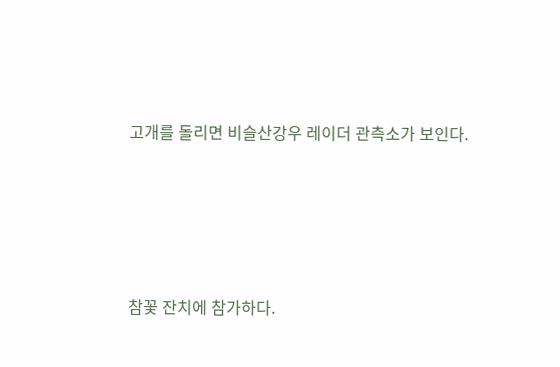고개를 돌리면 비슬산강우 레이더 관측소가 보인다.





참꽃 잔치에 참가하다.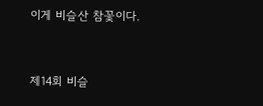이게 비슬산 참꽃이다.


제14회 비슬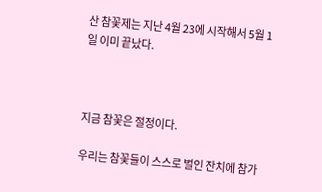산 참꽃제는 지난 4월 23에 시작해서 5월 1일 이미 끝났다.



지금 참꽃은 절정이다.

우리는 참꽃들이 스스로 벌인 잔치에 참가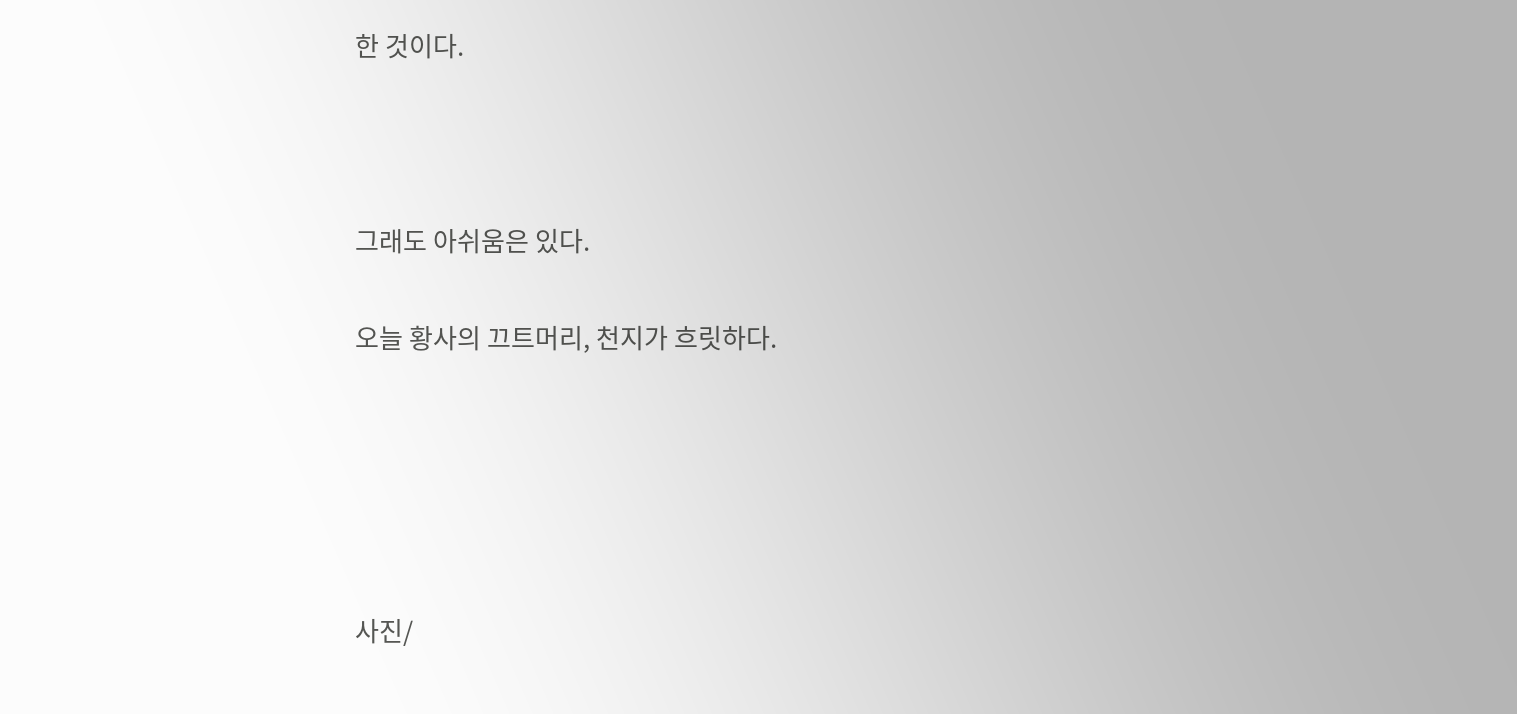한 것이다.



그래도 아쉬움은 있다.

오늘 황사의 끄트머리, 천지가 흐릿하다.





사진/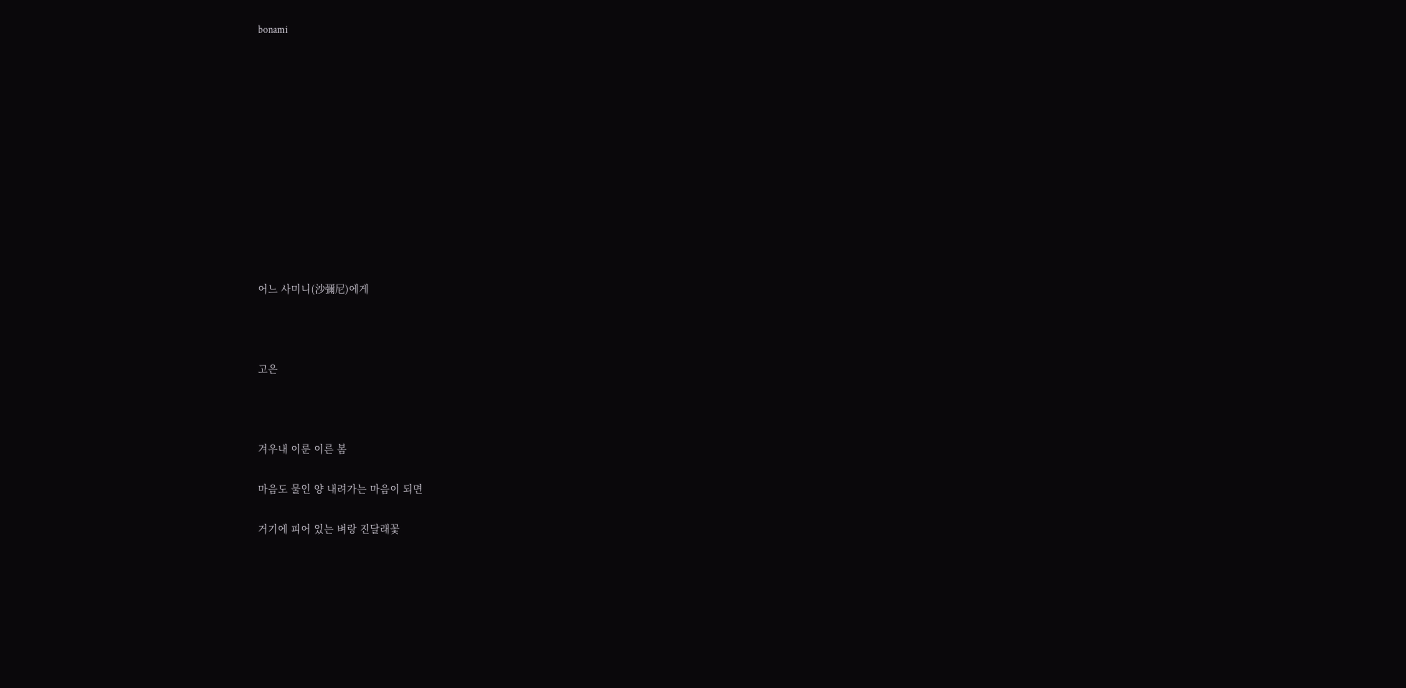bonami












어느 사미니(沙彌尼)에게



고은



겨우내 이룬 이른 봄

마음도 물인 양 내려가는 마음이 되면

거기에 피어 있는 벼랑 진달래꽃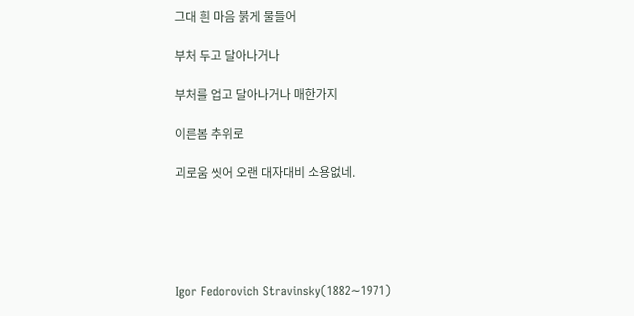그대 흰 마음 붉게 물들어

부처 두고 달아나거나

부처를 업고 달아나거나 매한가지

이른봄 추위로

괴로움 씻어 오랜 대자대비 소용없네.





Igor Fedorovich Stravinsky(1882∼1971)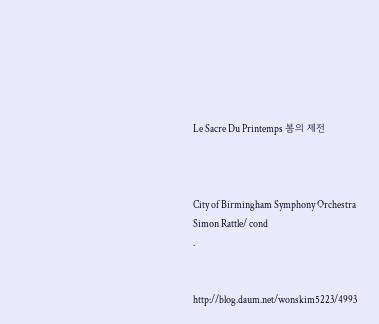Le Sacre Du Printemps 봄의 제전



City of Birmingham Symphony Orchestra
Simon Rattle/ cond
.


http://blog.daum.net/wonskim5223/4993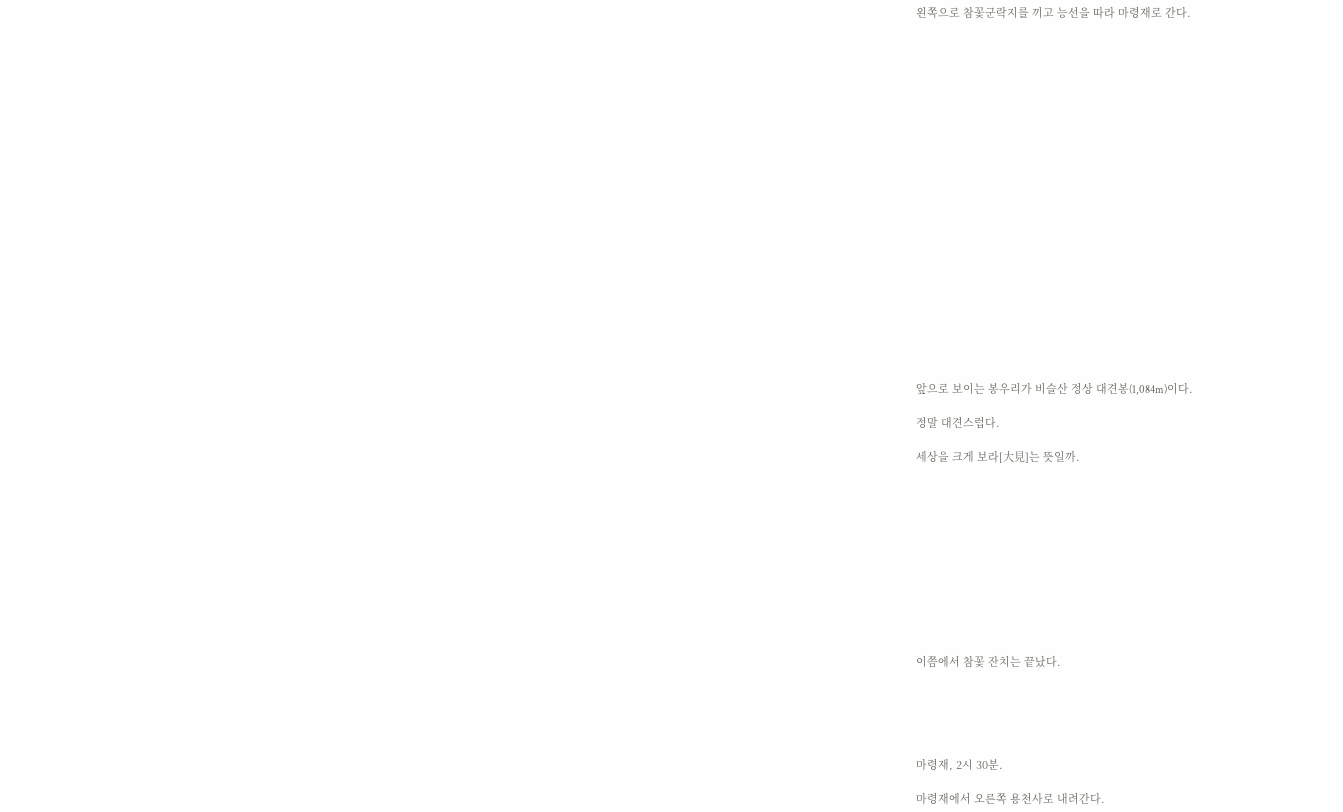왼쪽으로 참꽃군락지를 끼고 능선을 따라 마령재로 간다.





















앞으로 보이는 봉우리가 비슬산 정상 대견봉(1,084m)이다.

정말 대견스럽다.

세상을 크게 보라[大見]는 뜻일까.











이쯤에서 참꽃 잔치는 끝났다.





마령재, 2시 30분.

마령재에서 오른쪽 용천사로 내려간다.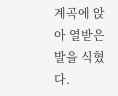계곡에 앉아 열받은 발을 식혔다.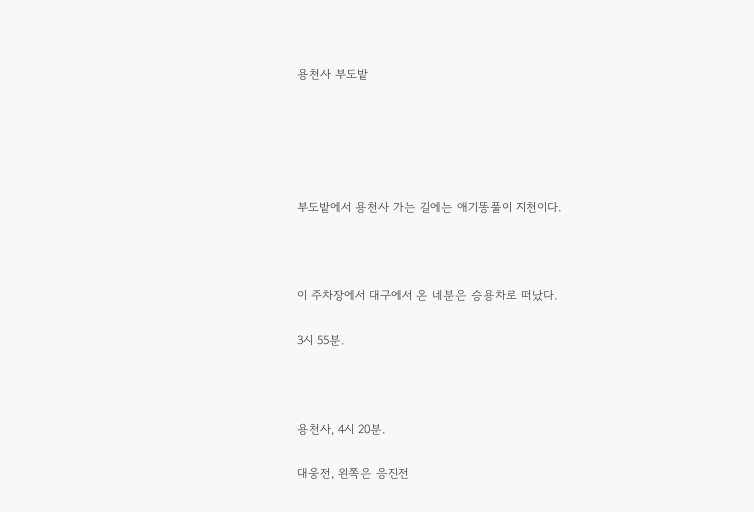용천사 부도밭





부도밭에서 용천사 가는 길에는 애기똥풀이 지천이다.



이 주차장에서 대구에서 온 네분은 승용차로 떠났다.

3시 55분.



용천사, 4시 20분.

대웅전, 왼쪽은 응진전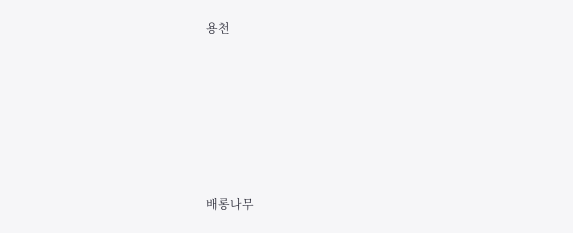용천







배롱나무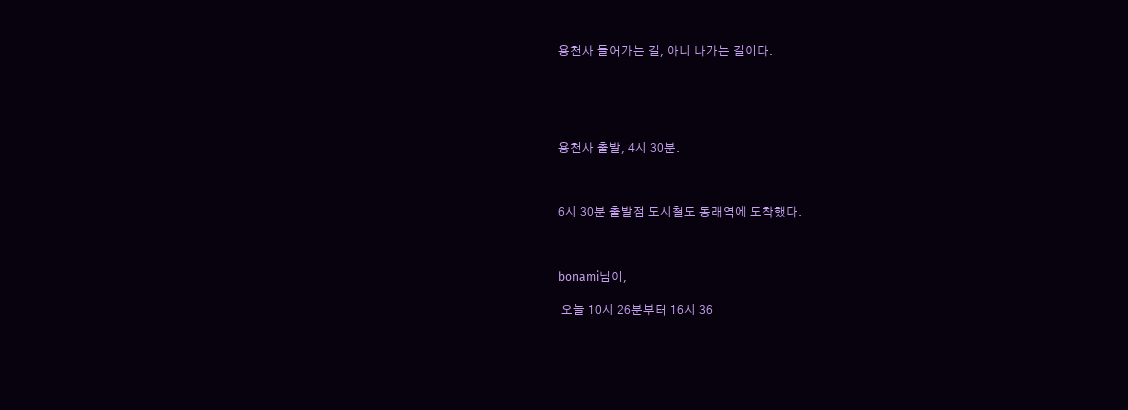용천사 들어가는 길, 아니 나가는 길이다.





용천사 출발, 4시 30분.



6시 30분 출발점 도시철도 동래역에 도착했다.



bonami님이,

 오늘 10시 26분부터 16시 36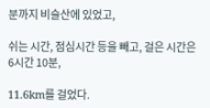분까지 비슬산에 있었고,

쉬는 시간, 점심시간 등을 빼고, 걸은 시간은 6시간 10분,

11.6km를 걸었다.